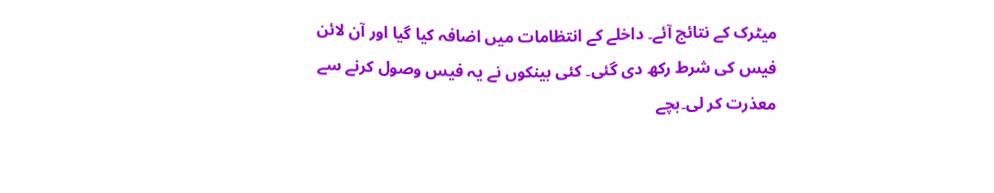میٹرک کے نتائج آئے۔ داخلے کے انتظامات میں اضافہ کیا گیا اور آن لائن فیس کی شرط رکھ دی گئی۔ کئی بینکوں نے یہ فیس وصول کرنے سے معذرت کر لی۔بچے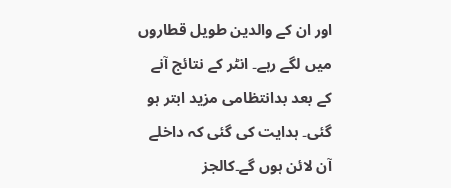اور ان کے والدین طویل قطاروں میں لگے رہے۔ انٹر کے نتائج آنے کے بعد بدانتظامی مزید ابتر ہو گئی۔ ہدایت کی گئی کہ داخلے آن لائن ہوں گے۔کالجز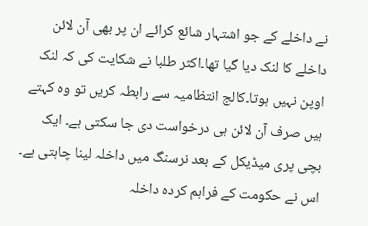نے داخلے کے جو اشتہار شائع کرائے ان پر بھی آن لائن داخلے کا لنک دیا گیا تھا۔اکثر طلبا نے شکایت کی کہ لنک اوپن نہیں ہوتا۔کالج انتظامیہ سے رابطہ کریں تو وہ کہتے ہیں صرف آن لائن ہی درخواست دی جا سکتی ہے۔ ایک بچی پری میڈیکل کے بعد نرسنگ میں داخلہ لینا چاہتی ہے۔ اس نے حکومت کے فراہم کردہ داخلہ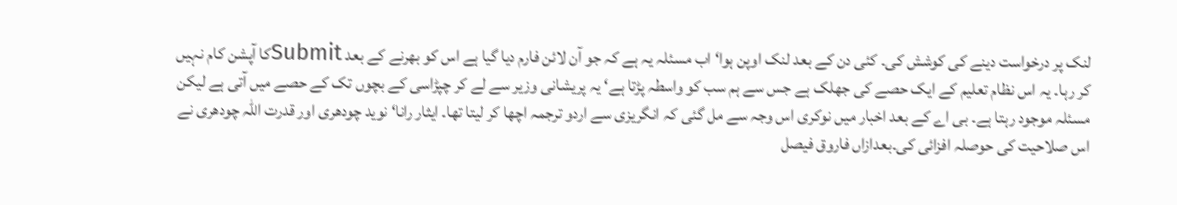لنک پر درخواست دینے کی کوشش کی۔ کئی دن کے بعد لنک اوپن ہوا‘ اب مسئلہ یہ ہے کہ جو آن لائن فارم دیا گیا ہے اس کو بھرنے کے بعد Submitکا آپشن کام نہیں کر رہا۔ یہ اس نظام تعلیم کے ایک حصے کی جھلک ہے جس سے ہم سب کو واسطہ پڑتا ہے‘ یہ پریشانی وزیر سے لے کر چپڑاسی کے بچوں تک کے حصے میں آتی ہے لیکن مسئلہ موجود رہتا ہے۔ بی اے کے بعد اخبار میں نوکری اس وجہ سے مل گئی کہ انگریزی سے اردو ترجمہ اچھا کر لیتا تھا۔ ایثار رانا‘ نوید چودھری اور قدرت اللہ چودھری نے اس صلاحیت کی حوصلہ افزائی کی۔بعدازاں فاروق فیصل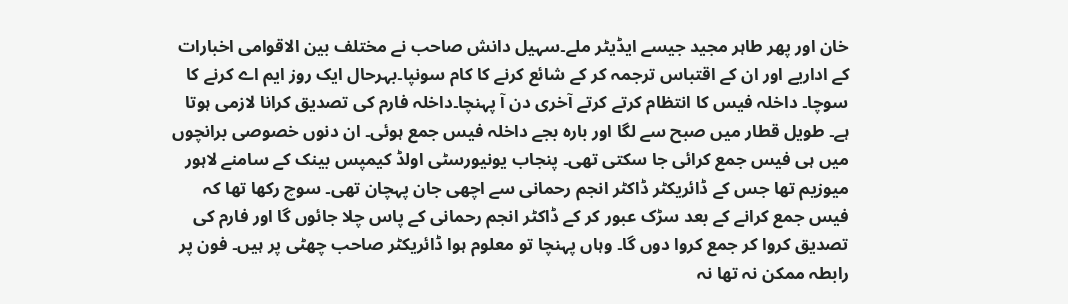خان اور پھر طاہر مجید جیسے ایڈیٹر ملے۔سہیل دانش صاحب نے مختلف بین الاقوامی اخبارات کے اداریے اور ان کے اقتباس ترجمہ کر کے شائع کرنے کا کام سونپا۔بہرحال ایک روز ایم اے کرنے کا سوچا۔ داخلہ فیس کا انتظام کرتے کرتے آخری دن آ پہنچا۔داخلہ فارم کی تصدیق کرانا لازمی ہوتا ہے۔ طویل قطار میں صبح سے لگا اور بارہ بجے داخلہ فیس جمع ہوئی۔ ان دنوں خصوصی برانچوں میں ہی فیس جمع کرائی جا سکتی تھی۔ پنجاب یونیورسٹی اولڈ کیمپس بینک کے سامنے لاہور میوزیم تھا جس کے ڈائریکٹر ڈاکٹر انجم رحمانی سے اچھی جان پہچان تھی۔ سوچ رکھا تھا کہ فیس جمع کرانے کے بعد سڑک عبور کر کے ڈاکٹر انجم رحمانی کے پاس چلا جائوں گا اور فارم کی تصدیق کروا کر جمع کروا دوں گا۔ وہاں پہنچا تو معلوم ہوا ڈائریکٹر صاحب چھٹی پر ہیں۔ فون پر رابطہ ممکن نہ تھا نہ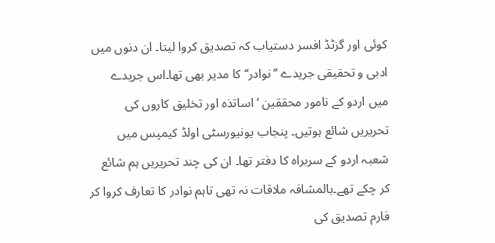کوئی اور گزٹڈ افسر دستیاب کہ تصدیق کروا لیتا۔ ان دنوں میں ادبی و تحقیقی جریدے ’’نوادر‘‘ کا مدیر بھی تھا۔اس جریدے میں اردو کے نامور محققین ‘ اساتذہ اور تخلیق کاروں کی تحریریں شائع ہوتیں۔ پنجاب یونیورسٹی اولڈ کیمپس میں شعبہ اردو کے سربراہ کا دفتر تھا۔ ان کی چند تحریریں ہم شائع کر چکے تھے۔بالمشافہ ملاقات نہ تھی تاہم نوادر کا تعارف کروا کر فارم تصدیق کی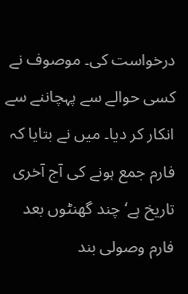درخواست کی۔ موصوف نے کسی حوالے سے پہچاننے سے انکار کر دیا۔ میں نے بتایا کہ فارم جمع ہونے کی آج آخری تاریخ ہے‘ چند گھنٹوں بعد فارم وصولی بند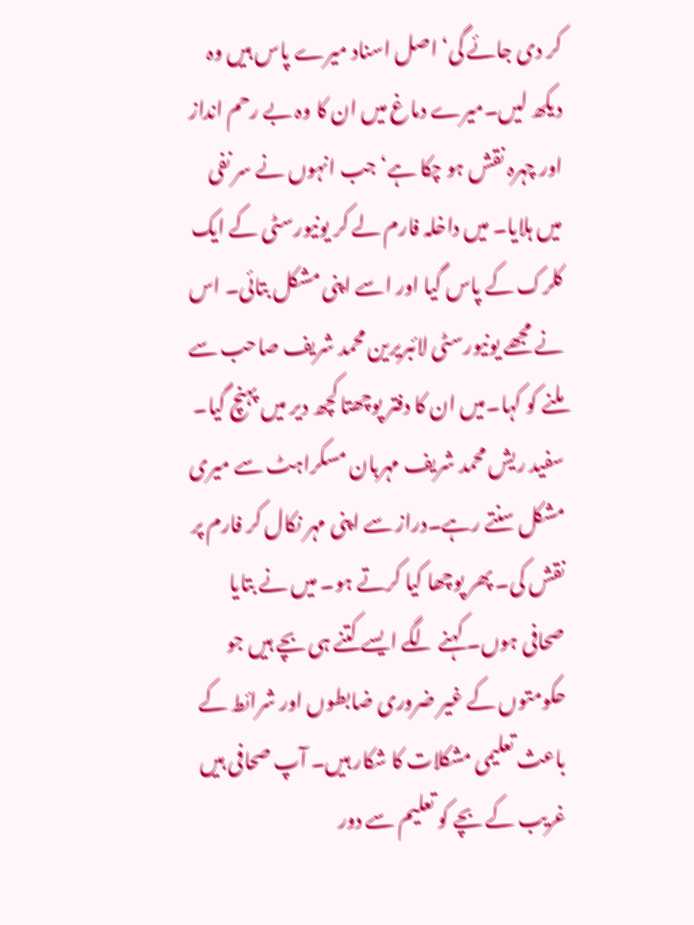کر دی جائے گی‘ اصل اسناد میرے پاس ہیں وہ دیکھ لیں۔میرے دماغ میں ان کا وہ بے رحم انداز اور چہرہ نقش ہو چکا ہے‘ جب انہوں نے سر نفی میں ہلایا۔ میں داخلہ فارم لے کر یونیورسٹی کے ایک کلرک کے پاس گیا اور اسے اپنی مشکل بتائی۔ اس نے مجھے یونیورسٹی لائبریرین محمد شریف صاحب سے ملنے کو کہا۔میں ان کا دفتر پوچھتا کچھ دیر میں پہنچ گیا۔ سفید ریش محمد شریف مہربان مسکراہٹ سے میری مشکل سنتے رہے۔دراز سے اپنی مہر نکال کر فارم پر نقش کی۔ پھر پوچھا کیا کرتے ہو۔ میں نے بتایا صحافی ہوں۔ کہنے لگے ایسے کتنے ہی بچے ہیں جو حکومتوں کے غیر ضروری ضابطوں اور شرائط کے باعث تعلیمی مشکلات کا شکار ہیں۔ آپ صحافی ہیں غریب کے بچے کو تعلیم سے دور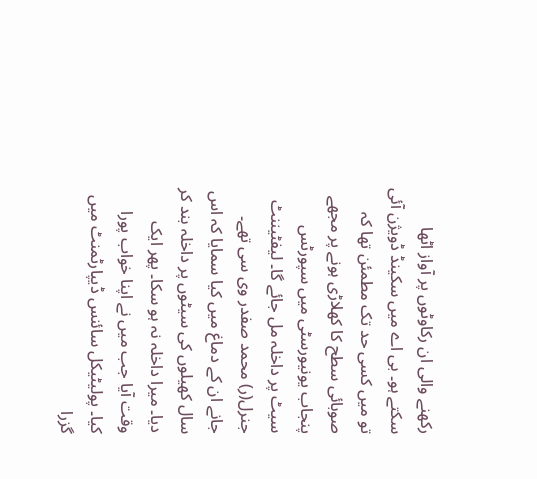رکھنے والی ان رکاوٹوں پر آواز اٹھا سکتے ہو۔ بی اے میں سکینڈ ڈویژن آئی تو میں کسی حد تک مطمئن تھا کہ صوبائی سطح کا کھلاڑی ہونے پر مجھے پنجاب یونیورسٹی میں سپورٹس سیٹ پر داخلہ مل جائے گا۔ لیفٹیننٹ جنرل(ر) محمد صفدر وی سی تھے۔ جانے ان کے دماغ میں کیا سمایا کہ اس سال کھیلوں کی سیٹوں پر داخلہ بند کر دیا۔ میرا داخلہ نہ ہو سکا۔ پھر ایک وقت آیا جب میں نے اپنا خواب پورا کیا۔ پولیٹیکل سائنس ڈیپارٹمنٹ میں گزرا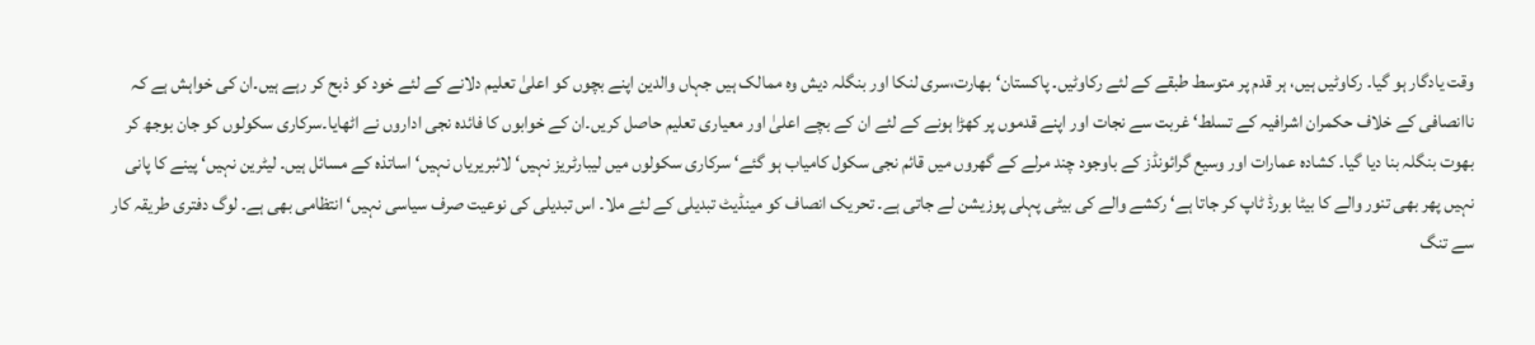وقت یادگار ہو گیا۔ رکاوٹیں ہیں، ہر قدم پر متوسط طبقے کے لئے رکاوٹیں۔ پاکستان‘بھارت،سری لنکا اور بنگلہ دیش وہ ممالک ہیں جہاں والدین اپنے بچوں کو اعلیٰ تعلیم دلانے کے لئے خود کو ذبح کر رہے ہیں۔ان کی خواہش ہے کہ ناانصافی کے خلاف حکمران اشرافیہ کے تسلط‘ غربت سے نجات اور اپنے قدموں پر کھڑا ہونے کے لئے ان کے بچے اعلیٰ اور معیاری تعلیم حاصل کریں۔ان کے خوابوں کا فائدہ نجی اداروں نے اٹھایا۔سرکاری سکولوں کو جان بوجھ کر بھوت بنگلہ بنا دیا گیا۔ کشادہ عمارات اور وسیع گرائونڈز کے باوجود چند مرلے کے گھروں میں قائم نجی سکول کامیاب ہو گئے‘ سرکاری سکولوں میں لیبارٹریز نہیں‘ لائبریریاں نہیں‘ اساتذہ کے مسائل ہیں۔ لیٹرین نہیں‘ پینے کا پانی نہیں پھر بھی تنور والے کا بیٹا بورڈ ٹاپ کر جاتا ہے‘ رکشے والے کی بیٹی پہلی پوزیشن لے جاتی ہے۔ تحریک انصاف کو مینڈیٹ تبدیلی کے لئے ملا۔ اس تبدیلی کی نوعیت صرف سیاسی نہیں‘ انتظامی بھی ہے۔ لوگ دفتری طریقہ کار سے تنگ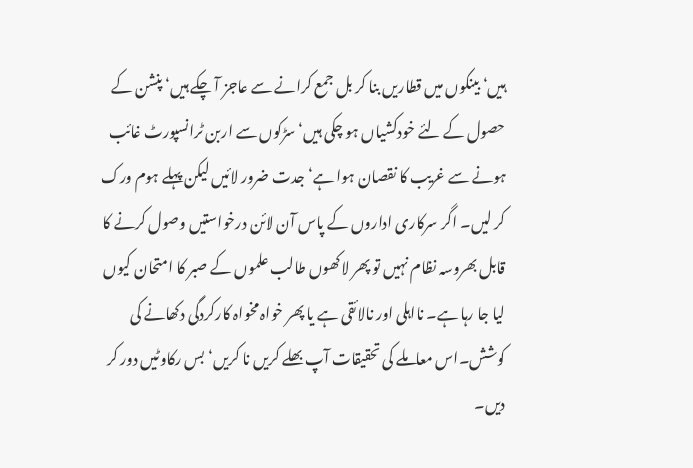ہیں‘ بینکوں میں قطاریں بنا کر بل جمع کرانے سے عاجز آ چکے ہیں‘ پنشن کے حصول کے لئے خودکشیاں ہو چکی ہیں‘ سڑکوں سے اربن ٹرانسپورٹ غائب ہونے سے غریب کا نقصان ہوا ہے‘جدت ضرور لائیں لیکن پہلے ہوم ورک کر لیں۔ اگر سرکاری اداروں کے پاس آن لائن درخواستیں وصول کرنے کا قابل بھروسہ نظام نہیں تو پھر لاکھوں طالب علموں کے صبر کا امتحان کیوں لیا جا رہا ہے۔ نااہلی اور نالائقی ہے یا پھر خواہ مخواہ کارکردگی دکھانے کی کوشش۔اس معاملے کی تحقیقات آپ بھلے کریں نا کریں‘بس رکاوٹیں دور کر دیں۔